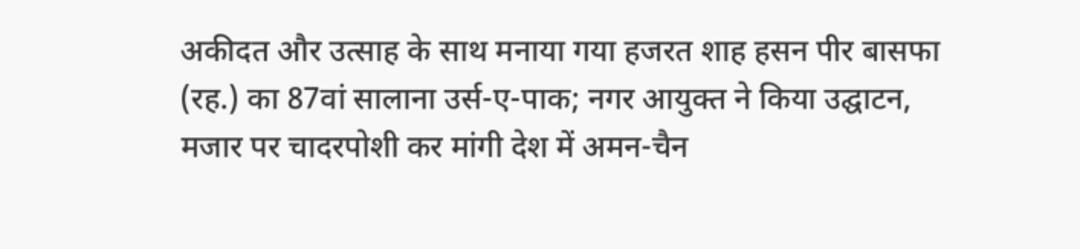अकीदत और उत्साह के साथ मनाया गया हजरत शाह हसन पीर बासफा (रह.) का 87वां सालाना उर्स-ए-पाक; नगर आयुक्त ने किया उद्घाटन, मजार पर चादरपोशी कर मांगी देश में अमन-चैन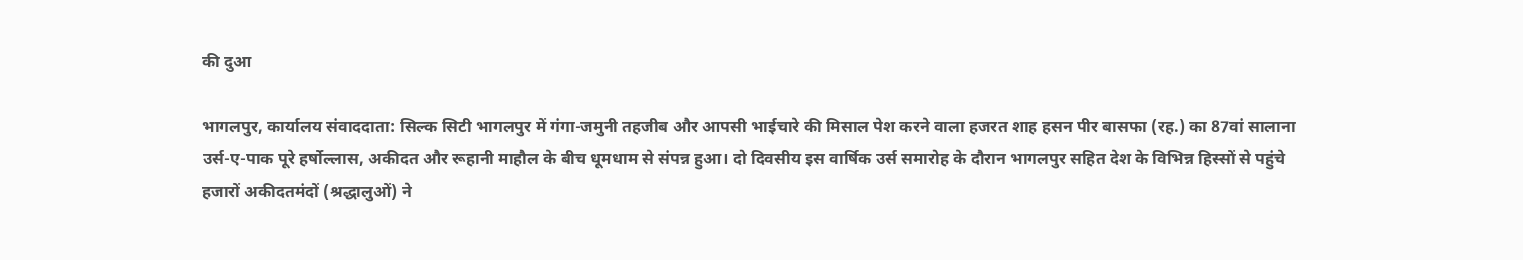की दुआ

भागलपुर, कार्यालय संवाददाता: सिल्क सिटी भागलपुर में गंगा-जमुनी तहजीब और आपसी भाईचारे की मिसाल पेश करने वाला हजरत शाह हसन पीर बासफा (रह.) का 87वां सालाना उर्स-ए-पाक पूरे हर्षोल्लास, अकीदत और रूहानी माहौल के बीच धूमधाम से संपन्न हुआ। दो दिवसीय इस वार्षिक उर्स समारोह के दौरान भागलपुर सहित देश के विभिन्न हिस्सों से पहुंचे हजारों अकीदतमंदों (श्रद्धालुओं) ने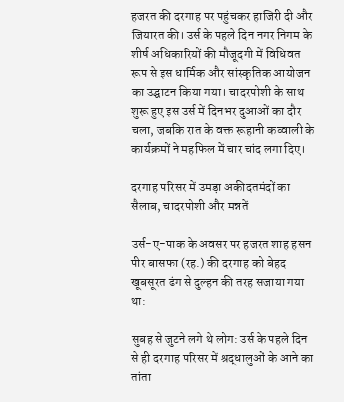हजरत की दरगाह पर पहुंचकर हाजिरी दी और जियारत की। उर्स के पहले दिन नगर निगम के शीर्ष अधिकारियों की मौजूदगी में विधिवत रूप से इस धार्मिक और सांस्कृतिक आयोजन का उद्घाटन किया गया। चादरपोशी के साथ शुरू हुए इस उर्स में दिनभर दुआओं का दौर चला, जबकि रात के वक्त रूहानी कव्वाली के कार्यक्रमों ने महफिल में चार चांद लगा दिए।

दरगाह परिसर में उमड़ा अकीदतमंदों का सैलाब, चादरपोशी और मन्नतें

उर्स-ए-पाक के अवसर पर हजरत शाह हसन पीर बासफा (रह.) की दरगाह को बेहद खूबसूरत ढंग से दुल्हन की तरह सजाया गया था:

सुबह से जुटने लगे थे लोग: उर्स के पहले दिन से ही दरगाह परिसर में श्रद्धालुओं के आने का तांता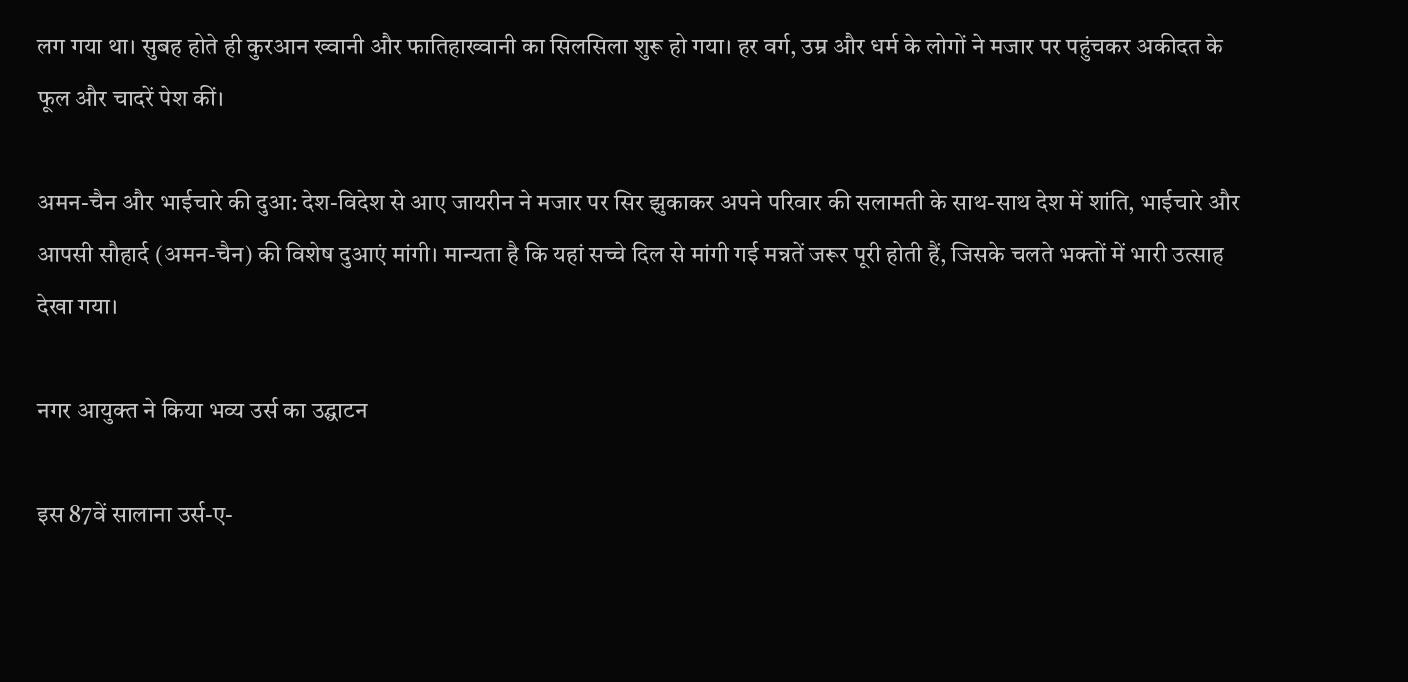लग गया था। सुबह होते ही कुरआन ख्वानी और फातिहाख्वानी का सिलसिला शुरू हो गया। हर वर्ग, उम्र और धर्म के लोगों ने मजार पर पहुंचकर अकीदत के फूल और चादरें पेश कीं।

अमन-चैन और भाईचारे की दुआ: देश-विदेश से आए जायरीन ने मजार पर सिर झुकाकर अपने परिवार की सलामती के साथ-साथ देश में शांति, भाईचारे और आपसी सौहार्द (अमन-चैन) की विशेष दुआएं मांगी। मान्यता है कि यहां सच्चे दिल से मांगी गई मन्नतें जरूर पूरी होती हैं, जिसके चलते भक्तों में भारी उत्साह देखा गया।

नगर आयुक्त ने किया भव्य उर्स का उद्घाटन

इस 87वें सालाना उर्स-ए-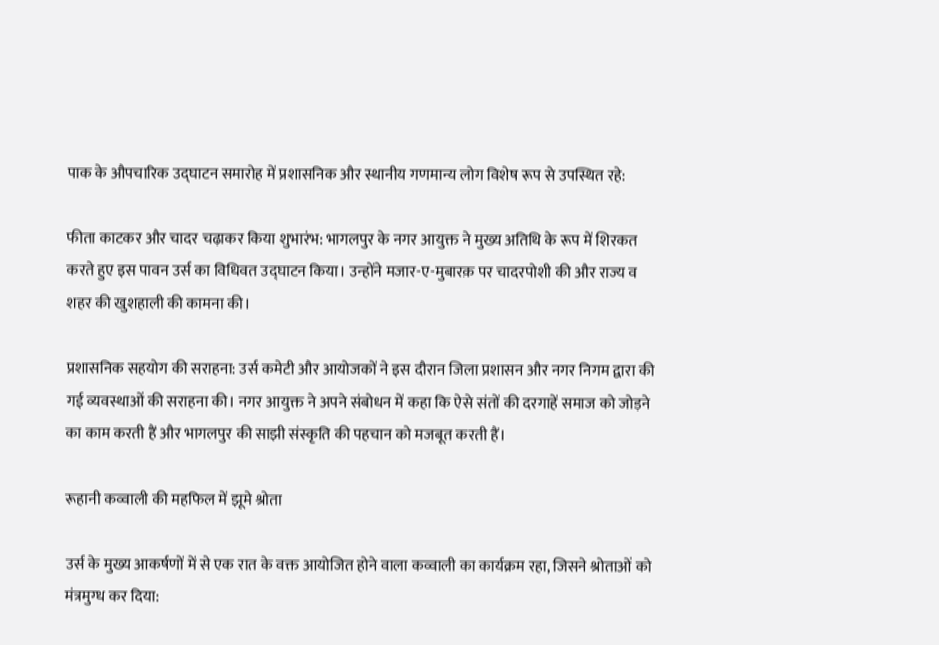पाक के औपचारिक उद्घाटन समारोह में प्रशासनिक और स्थानीय गणमान्य लोग विशेष रूप से उपस्थित रहे:

फीता काटकर और चादर चढ़ाकर किया शुभारंभ: भागलपुर के नगर आयुक्त ने मुख्य अतिथि के रूप में शिरकत करते हुए इस पावन उर्स का विधिवत उद्घाटन किया। उन्होंने मजार-ए-मुबारक़ पर चादरपोशी की और राज्य व शहर की खुशहाली की कामना की।

प्रशासनिक सहयोग की सराहना: उर्स कमेटी और आयोजकों ने इस दौरान जिला प्रशासन और नगर निगम द्वारा की गई व्यवस्थाओं की सराहना की। नगर आयुक्त ने अपने संबोधन में कहा कि ऐसे संतों की दरगाहें समाज को जोड़ने का काम करती हैं और भागलपुर की साझी संस्कृति की पहचान को मजबूत करती हैं।

रूहानी कव्वाली की महफिल में झूमे श्रोता

उर्स के मुख्य आकर्षणों में से एक रात के वक्त आयोजित होने वाला कव्वाली का कार्यक्रम रहा, जिसने श्रोताओं को मंत्रमुग्ध कर दिया: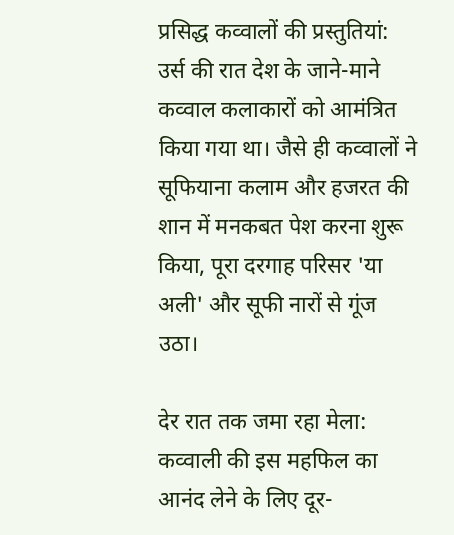प्रसिद्ध कव्वालों की प्रस्तुतियां: उर्स की रात देश के जाने-माने कव्वाल कलाकारों को आमंत्रित किया गया था। जैसे ही कव्वालों ने सूफियाना कलाम और हजरत की शान में मनकबत पेश करना शुरू किया, पूरा दरगाह परिसर 'या अली' और सूफी नारों से गूंज उठा।

देर रात तक जमा रहा मेला: कव्वाली की इस महफिल का आनंद लेने के लिए दूर-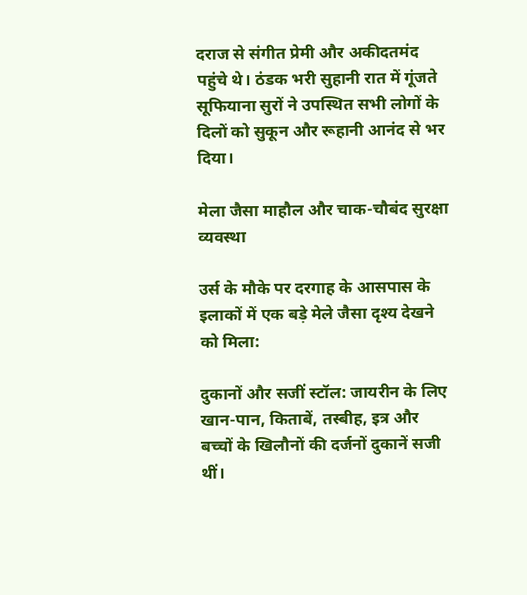दराज से संगीत प्रेमी और अकीदतमंद पहुंचे थे। ठंडक भरी सुहानी रात में गूंजते सूफियाना सुरों ने उपस्थित सभी लोगों के दिलों को सुकून और रूहानी आनंद से भर दिया।

मेला जैसा माहौल और चाक-चौबंद सुरक्षा व्यवस्था

उर्स के मौके पर दरगाह के आसपास के इलाकों में एक बड़े मेले जैसा दृश्य देखने को मिला:

दुकानों और सजीं स्टॉल: जायरीन के लिए खान-पान, किताबें, तस्बीह, इत्र और बच्चों के खिलौनों की दर्जनों दुकानें सजी थीं।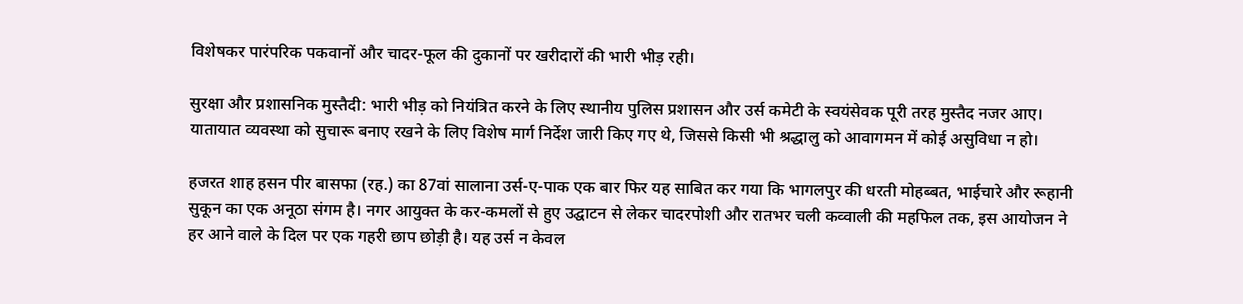विशेषकर पारंपरिक पकवानों और चादर-फूल की दुकानों पर खरीदारों की भारी भीड़ रही।

सुरक्षा और प्रशासनिक मुस्तैदी: भारी भीड़ को नियंत्रित करने के लिए स्थानीय पुलिस प्रशासन और उर्स कमेटी के स्वयंसेवक पूरी तरह मुस्तैद नजर आए। यातायात व्यवस्था को सुचारू बनाए रखने के लिए विशेष मार्ग निर्देश जारी किए गए थे, जिससे किसी भी श्रद्धालु को आवागमन में कोई असुविधा न हो।

हजरत शाह हसन पीर बासफा (रह.) का 87वां सालाना उर्स-ए-पाक एक बार फिर यह साबित कर गया कि भागलपुर की धरती मोहब्बत, भाईचारे और रूहानी सुकून का एक अनूठा संगम है। नगर आयुक्त के कर-कमलों से हुए उद्घाटन से लेकर चादरपोशी और रातभर चली कव्वाली की महफिल तक, इस आयोजन ने हर आने वाले के दिल पर एक गहरी छाप छोड़ी है। यह उर्स न केवल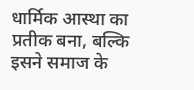धार्मिक आस्था का प्रतीक बना, बल्कि इसने समाज के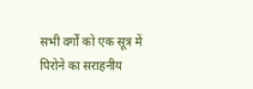सभी वर्गों को एक सूत्र में पिरोने का सराहनीय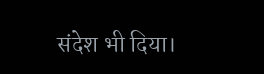संदेश भी दिया।